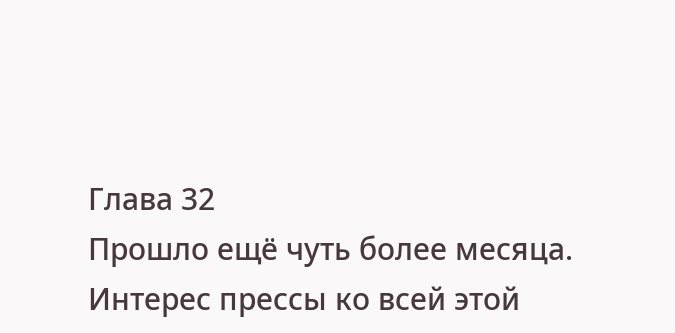Глава 32
Прошло ещё чуть более месяца.
Интерес прессы ко всей этой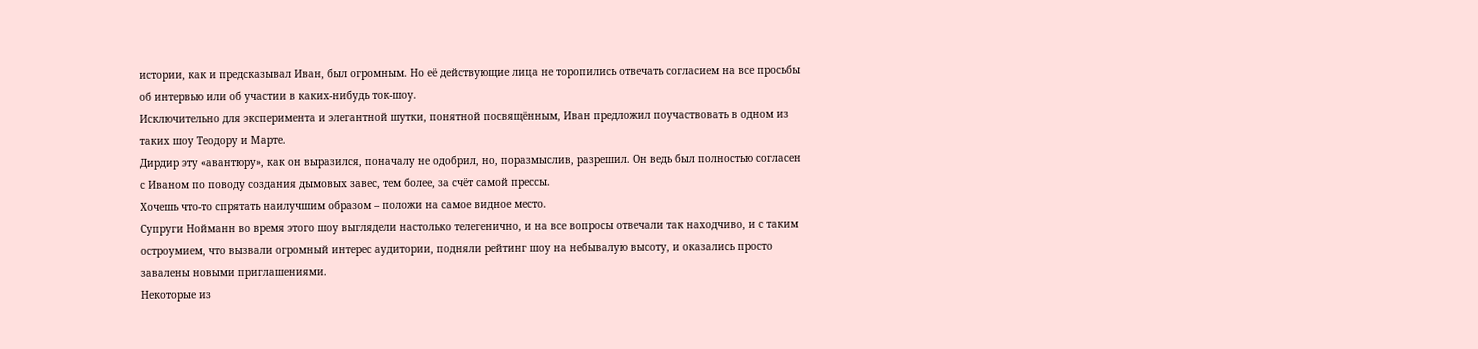истории, как и предсказывал Иван, был огромным. Но её действующие лица не торопились отвечать согласием на все просьбы об интервью или об участии в каких-нибудь ток-шоу.
Исключительно для эксперимента и элегантной шутки, понятной посвящённым, Иван предложил поучаствовать в одном из таких шоу Теодору и Марте.
Дирдир эту «авантюру», как он выразился, поначалу не одобрил, но, поразмыслив, разрешил. Он ведь был полностью согласен с Иваном по поводу создания дымовых завес, тем более, за счёт самой прессы.
Хочешь что-то спрятать наилучшим образом – положи на самое видное место.
Супруги Нойманн во время этого шоу выглядели настолько телегенично, и на все вопросы отвечали так находчиво, и с таким остроумием, что вызвали огромный интерес аудитории, подняли рейтинг шоу на небывалую высоту, и оказались просто завалены новыми приглашениями.
Некоторые из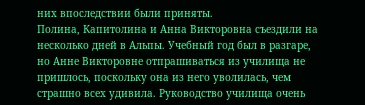них впоследствии были приняты.
Полина, Капитолина и Анна Викторовна съездили на несколько дней в Альпы. Учебный год был в разгаре, но Анне Викторовне отпрашиваться из училища не пришлось, поскольку она из него уволилась, чем страшно всех удивила. Руководство училища очень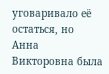уговаривало её остаться, но Анна Викторовна была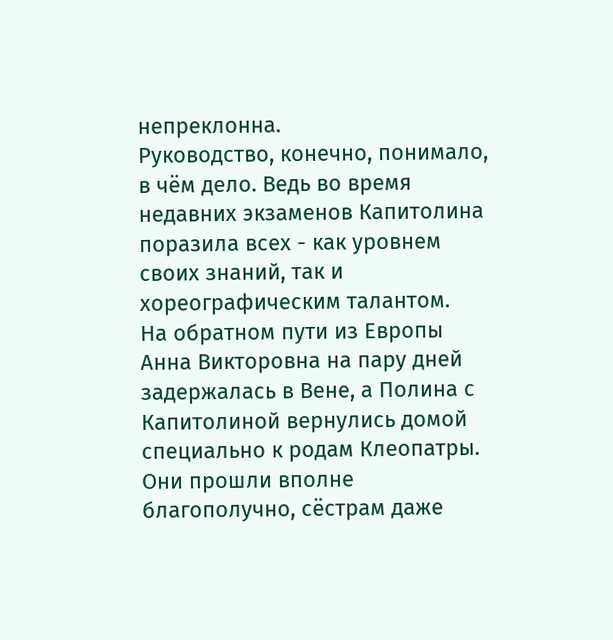непреклонна.
Руководство, конечно, понимало, в чём дело. Ведь во время недавних экзаменов Капитолина поразила всех - как уровнем своих знаний, так и хореографическим талантом.
На обратном пути из Европы Анна Викторовна на пару дней задержалась в Вене, а Полина с Капитолиной вернулись домой специально к родам Клеопатры.
Они прошли вполне благополучно, сёстрам даже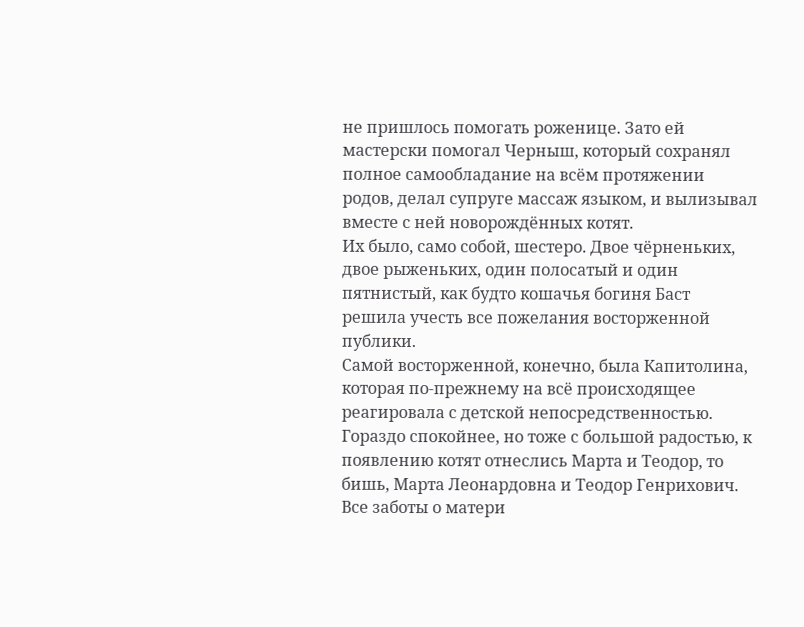не пришлось помогать роженице. Зато ей мастерски помогал Черныш, который сохранял полное самообладание на всём протяжении родов, делал супруге массаж языком, и вылизывал вместе с ней новорождённых котят.
Их было, само собой, шестеро. Двое чёрненьких, двое рыженьких, один полосатый и один пятнистый, как будто кошачья богиня Баст решила учесть все пожелания восторженной публики.
Самой восторженной, конечно, была Капитолина, которая по-прежнему на всё происходящее реагировала с детской непосредственностью.
Гораздо спокойнее, но тоже с большой радостью, к появлению котят отнеслись Марта и Теодор, то бишь, Марта Леонардовна и Теодор Генрихович. Все заботы о матери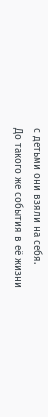с детьми они взяли на себя.
До такого же события в её жизни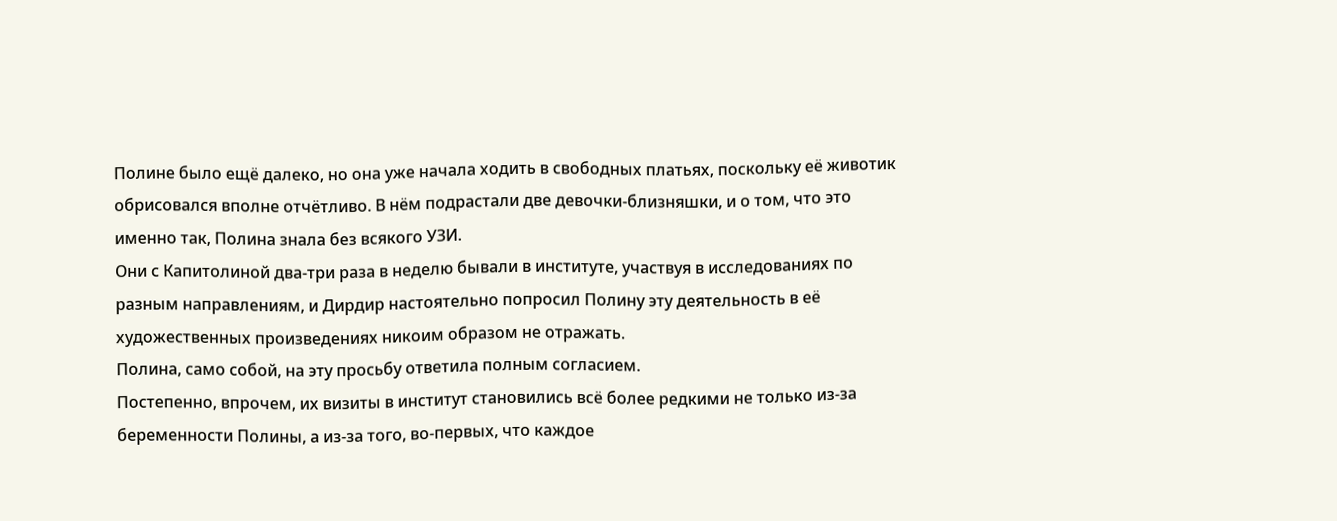Полине было ещё далеко, но она уже начала ходить в свободных платьях, поскольку её животик обрисовался вполне отчётливо. В нём подрастали две девочки-близняшки, и о том, что это именно так, Полина знала без всякого УЗИ.
Они с Капитолиной два-три раза в неделю бывали в институте, участвуя в исследованиях по разным направлениям, и Дирдир настоятельно попросил Полину эту деятельность в её художественных произведениях никоим образом не отражать.
Полина, само собой, на эту просьбу ответила полным согласием.
Постепенно, впрочем, их визиты в институт становились всё более редкими не только из-за беременности Полины, а из-за того, во-первых, что каждое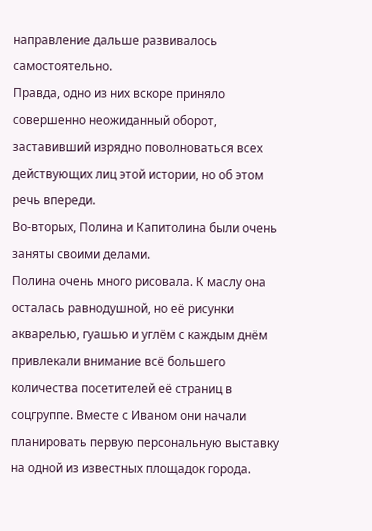направление дальше развивалось самостоятельно.
Правда, одно из них вскоре приняло совершенно неожиданный оборот, заставивший изрядно поволноваться всех действующих лиц этой истории, но об этом речь впереди.
Во-вторых, Полина и Капитолина были очень заняты своими делами.
Полина очень много рисовала. К маслу она осталась равнодушной, но её рисунки акварелью, гуашью и углём с каждым днём привлекали внимание всё большего количества посетителей её страниц в соцгруппе. Вместе с Иваном они начали планировать первую персональную выставку на одной из известных площадок города.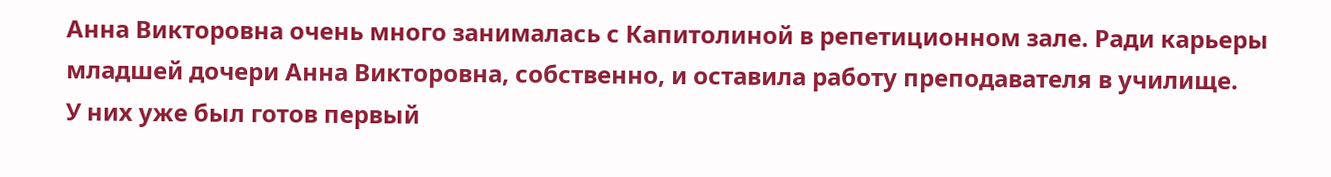Анна Викторовна очень много занималась с Капитолиной в репетиционном зале. Ради карьеры младшей дочери Анна Викторовна, собственно, и оставила работу преподавателя в училище.
У них уже был готов первый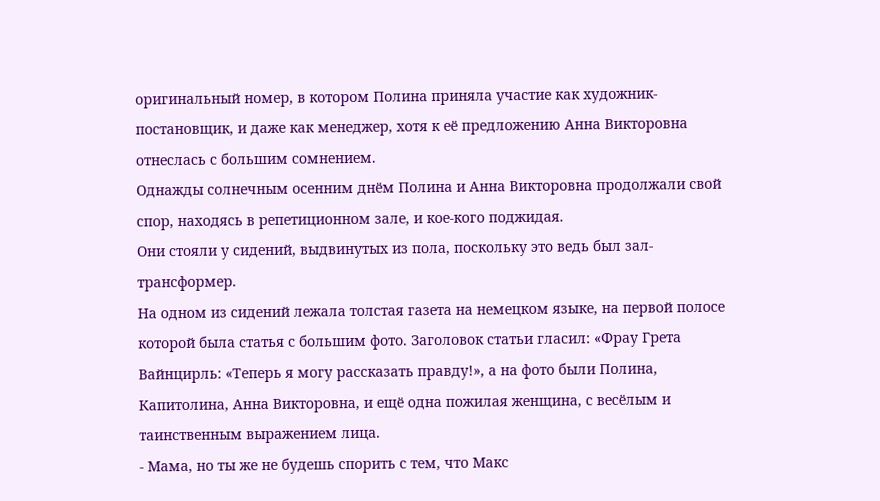оригинальный номер, в котором Полина приняла участие как художник-постановщик, и даже как менеджер, хотя к её предложению Анна Викторовна отнеслась с большим сомнением.
Однажды солнечным осенним днём Полина и Анна Викторовна продолжали свой спор, находясь в репетиционном зале, и кое-кого поджидая.
Они стояли у сидений, выдвинутых из пола, поскольку это ведь был зал-трансформер.
На одном из сидений лежала толстая газета на немецком языке, на первой полосе которой была статья с большим фото. Заголовок статьи гласил: «Фрау Грета Вайнцирль: «Теперь я могу рассказать правду!», а на фото были Полина, Капитолина, Анна Викторовна, и ещё одна пожилая женщина, с весёлым и таинственным выражением лица.
- Мама, но ты же не будешь спорить с тем, что Макс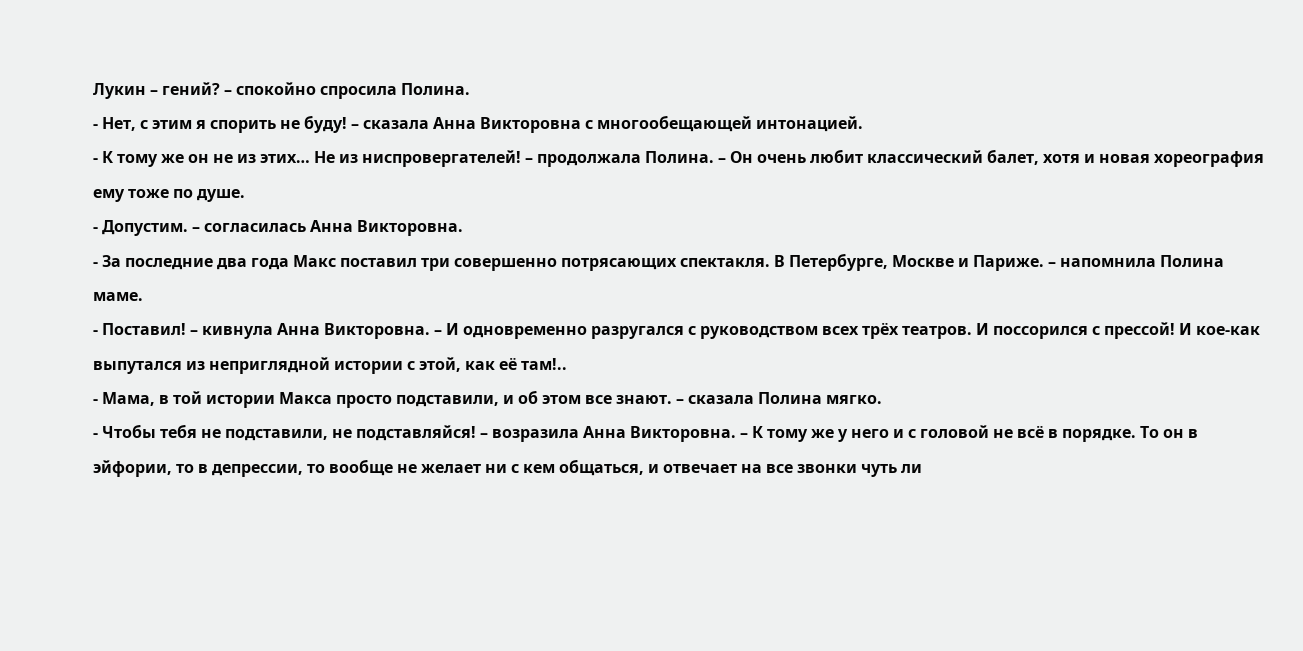Лукин – гений? – спокойно спросила Полина.
- Нет, с этим я спорить не буду! – сказала Анна Викторовна с многообещающей интонацией.
- К тому же он не из этих… Не из ниспровергателей! – продолжала Полина. – Он очень любит классический балет, хотя и новая хореография ему тоже по душе.
- Допустим. – согласилась Анна Викторовна.
- За последние два года Макс поставил три совершенно потрясающих спектакля. В Петербурге, Москве и Париже. – напомнила Полина маме.
- Поставил! – кивнула Анна Викторовна. – И одновременно разругался с руководством всех трёх театров. И поссорился с прессой! И кое-как выпутался из неприглядной истории с этой, как её там!..
- Мама, в той истории Макса просто подставили, и об этом все знают. – сказала Полина мягко.
- Чтобы тебя не подставили, не подставляйся! – возразила Анна Викторовна. – К тому же у него и с головой не всё в порядке. То он в эйфории, то в депрессии, то вообще не желает ни с кем общаться, и отвечает на все звонки чуть ли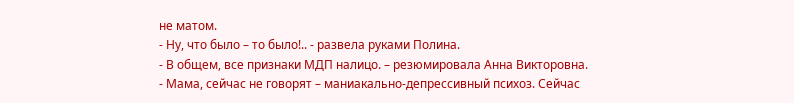не матом.
- Ну, что было – то было!.. - развела руками Полина.
- В общем, все признаки МДП налицо. – резюмировала Анна Викторовна.
- Мама, сейчас не говорят – маниакально-депрессивный психоз. Сейчас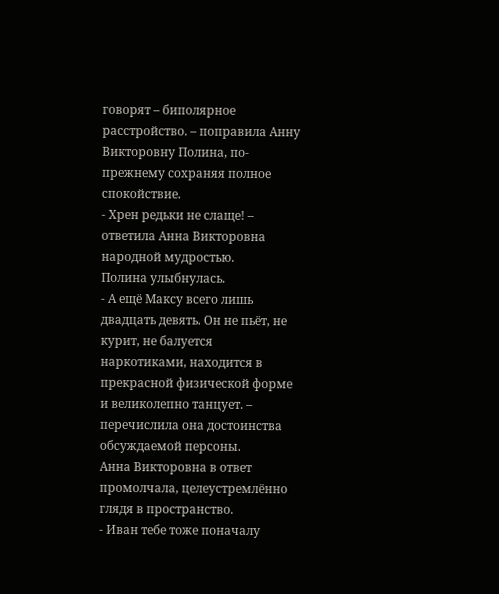говорят – биполярное расстройство. – поправила Анну Викторовну Полина, по-прежнему сохраняя полное спокойствие.
- Хрен редьки не слаще! – ответила Анна Викторовна народной мудростью.
Полина улыбнулась.
- А ещё Максу всего лишь двадцать девять. Он не пьёт, не курит, не балуется наркотиками, находится в прекрасной физической форме и великолепно танцует. – перечислила она достоинства обсуждаемой персоны.
Анна Викторовна в ответ промолчала, целеустремлённо глядя в пространство.
- Иван тебе тоже поначалу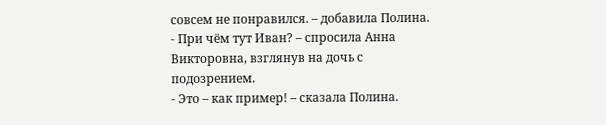совсем не понравился. – добавила Полина.
- При чём тут Иван? – спросила Анна Викторовна, взглянув на дочь с подозрением.
- Это – как пример! – сказала Полина.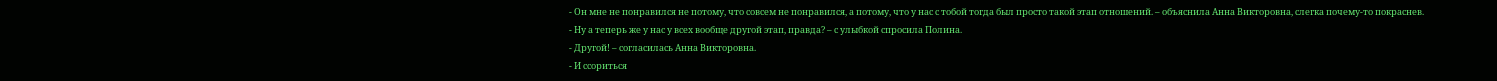- Он мне не понравился не потому, что совсем не понравился, а потому, что у нас с тобой тогда был просто такой этап отношений. – объяснила Анна Викторовна, слегка почему-то покраснев.
- Ну а теперь же у нас у всех вообще другой этап, правда? – с улыбкой спросила Полина.
- Другой! – согласилась Анна Викторовна.
- И ссориться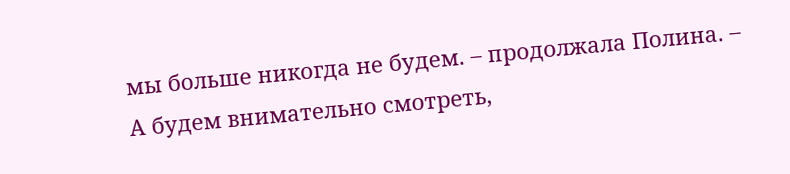мы больше никогда не будем. – продолжала Полина. – А будем внимательно смотреть,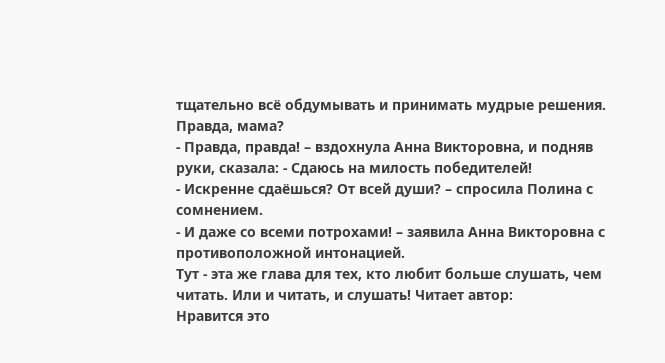тщательно всё обдумывать и принимать мудрые решения. Правда, мама?
- Правда, правда! – вздохнула Анна Викторовна, и подняв руки, сказала: - Сдаюсь на милость победителей!
- Искренне сдаёшься? От всей души? – спросила Полина с сомнением.
- И даже со всеми потрохами! – заявила Анна Викторовна с противоположной интонацией.
Тут - эта же глава для тех, кто любит больше слушать, чем читать. Или и читать, и слушать! Читает автор:
Нравится это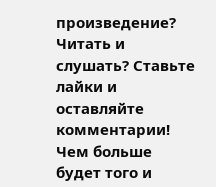произведение? Читать и слушать? Ставьте лайки и оставляйте комментарии! Чем больше будет того и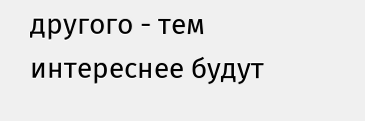другого - тем интереснее будут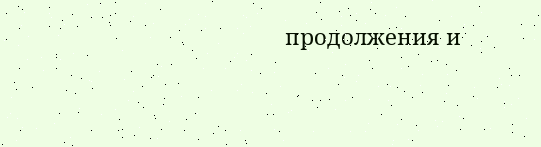продолжения и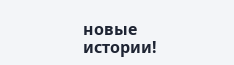новые истории!